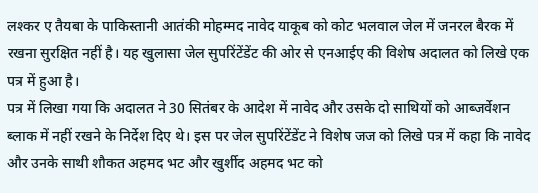लश्कर ए तैयबा के पाकिस्तानी आतंकी मोहम्मद नावेद याकूब को कोट भलवाल जेल में जनरल बैरक में रखना सुरक्षित नहीं है। यह खुलासा जेल सुपरिंटेंडेंट की ओर से एनआईए की विशेष अदालत को लिखे एक पत्र में हुआ है।
पत्र में लिखा गया कि अदालत ने 30 सितंबर के आदेश में नावेद और उसके दो साथियों को आब्जर्वेशन ब्लाक में नहीं रखने के निर्देश दिए थे। इस पर जेल सुपरिंटेंडेंट ने विशेष जज को लिखे पत्र में कहा कि नावेद और उनके साथी शौकत अहमद भट और खुर्शीद अहमद भट को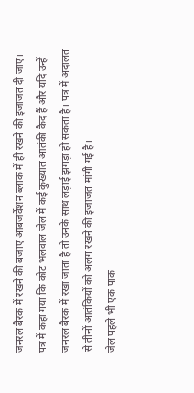जनरल बैरक में रखने की बजाए आबजर्वेशन ब्लाक में ही रखने की इजाजत दी जाए।
पत्र में कहा गया कि कोट भलवाल जेल में कई कुख्यात आतंकी कैद हैं और यदि उन्हें जनरल बैरक में रखा जाता है तो उनके साथ लड़ाई झगड़ा हो सकता है। पत्र में अदालत से तीनों आतंकियों को अलग रखने की इजाजत मांगी गई है।
जेल पहले भी एक पाक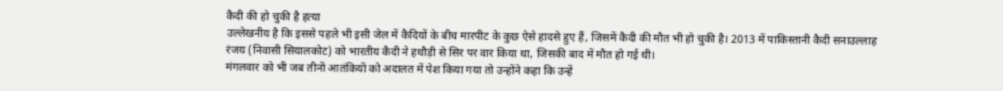कैदी की हो चुकी है हत्या
उल्लेखनीय है कि इससे पहले भी इसी जेल में कैदियों के बीच मारपीट के कुछ ऐसे हादसे हुए हैं, जिसमें कैदी की मौत भी हो चुकी है। 2013 में पाकिस्तानी कैदी सनाउल्लाह रंजय (निवासी सियालकोट) को भारतीय कैदी ने हथौड़ी से सिर पर वार किया था, जिसकी बाद में मौत हो गई थी।
मंगलवार को भी जब तीनों आतंकियों को अदालत में पेश किया गया तो उन्होंने कहा कि उन्हें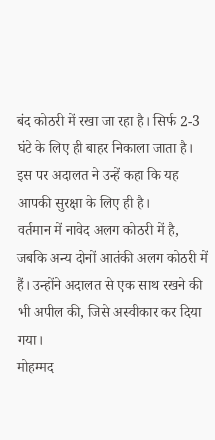बंद कोठरी में रखा जा रहा है। सिर्फ 2-3 घंटे के लिए ही बाहर निकाला जाता है। इस पर अदालत ने उन्हें कहा कि यह आपकी सुरक्षा के लिए ही है।
वर्तमान में नावेद अलग कोठरी में है, जबकि अन्य दोनों आतंकी अलग कोठरी में हैं। उन्होंने अदालत से एक साथ रखने की भी अपील की, जिसे अस्वीकार कर दिया गया।
मोहम्मद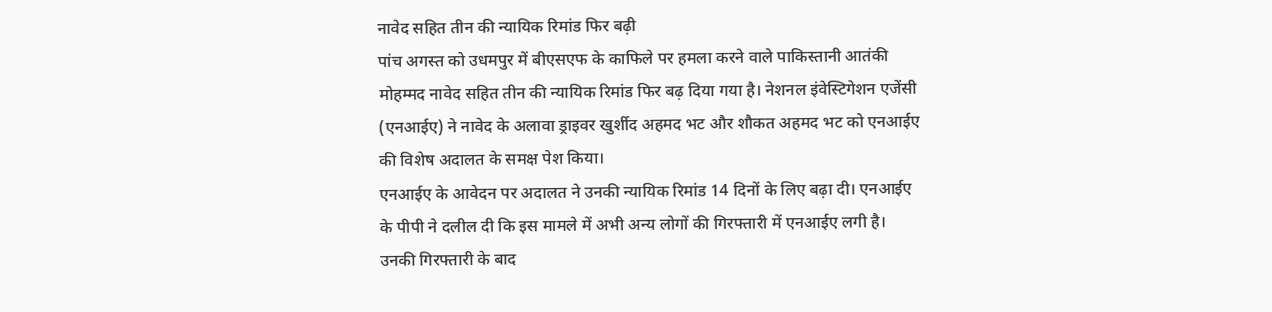नावेद सहित तीन की न्यायिक रिमांड फिर बढ़ी
पांच अगस्त को उधमपुर में बीएसएफ के काफिले पर हमला करने वाले पाकिस्तानी आतंकी मोहम्मद नावेद सहित तीन की न्यायिक रिमांड फिर बढ़ दिया गया है। नेशनल इंवेस्टिगेशन एजेंसी (एनआईए) ने नावेद के अलावा ड्राइवर खुर्शीद अहमद भट और शौकत अहमद भट को एनआईए की विशेष अदालत के समक्ष पेश किया।
एनआईए के आवेदन पर अदालत ने उनकी न्यायिक रिमांड 14 दिनों के लिए बढ़ा दी। एनआईए के पीपी ने दलील दी कि इस मामले में अभी अन्य लोगों की गिरफ्तारी में एनआईए लगी है।
उनकी गिरफ्तारी के बाद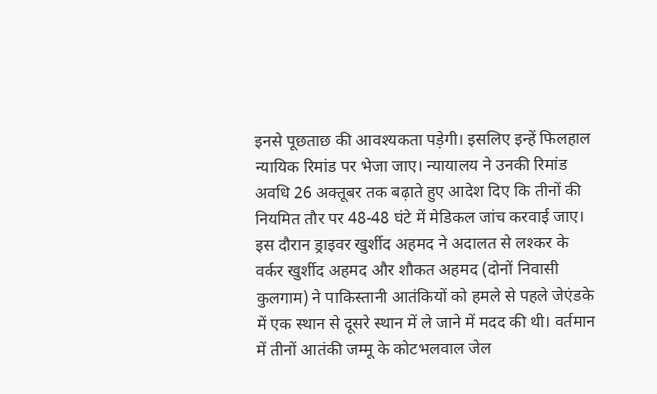इनसे पूछताछ की आवश्यकता पड़ेगी। इसलिए इन्हें फिलहाल न्यायिक रिमांड पर भेजा जाए। न्यायालय ने उनकी रिमांड अवधि 26 अक्तूबर तक बढ़ाते हुए आदेश दिए कि तीनों की नियमित तौर पर 48-48 घंटे में मेडिकल जांच करवाई जाए।
इस दौरान ड्राइवर खुर्शीद अहमद ने अदालत से लश्कर के वर्कर खुर्शीद अहमद और शौकत अहमद (दोनों निवासी कुलगाम) ने पाकिस्तानी आतंकियों को हमले से पहले जेएंडके में एक स्थान से दूसरे स्थान में ले जाने में मदद की थी। वर्तमान में तीनों आतंकी जम्मू के कोटभलवाल जेल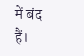में बंद हैं।